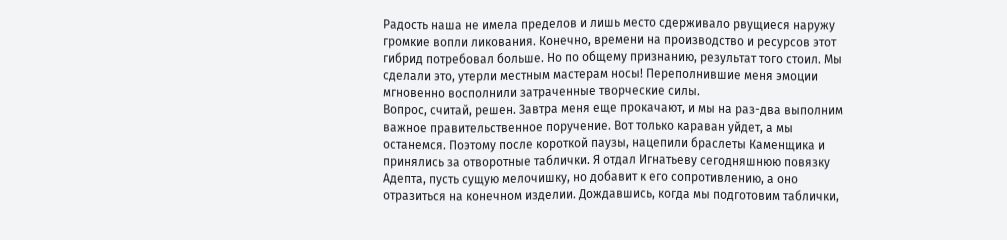Радость наша не имела пределов и лишь место сдерживало рвущиеся наружу громкие вопли ликования. Конечно, времени на производство и ресурсов этот гибрид потребовал больше. Но по общему признанию, результат того стоил. Мы сделали это, утерли местным мастерам носы! Переполнившие меня эмоции мгновенно восполнили затраченные творческие силы.
Вопрос, считай, решен. Завтра меня еще прокачают, и мы на раз-два выполним важное правительственное поручение. Вот только караван уйдет, а мы останемся. Поэтому после короткой паузы, нацепили браслеты Каменщика и принялись за отворотные таблички. Я отдал Игнатьеву сегодняшнюю повязку Адепта, пусть сущую мелочишку, но добавит к его сопротивлению, а оно отразиться на конечном изделии. Дождавшись, когда мы подготовим таблички,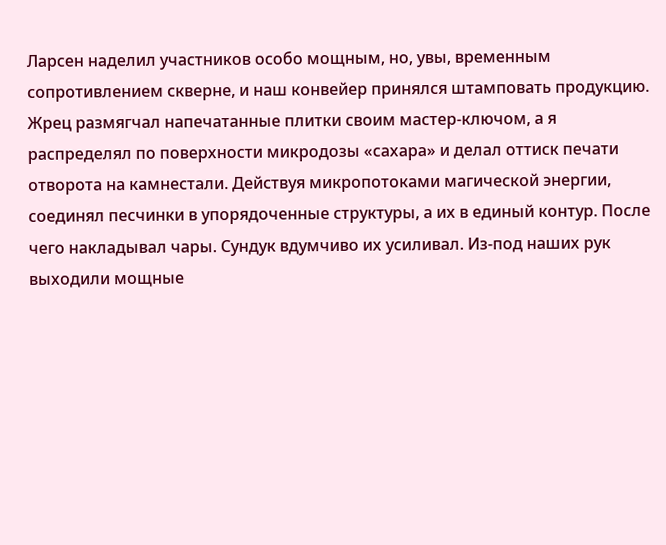Ларсен наделил участников особо мощным, но, увы, временным сопротивлением скверне, и наш конвейер принялся штамповать продукцию.
Жрец размягчал напечатанные плитки своим мастер-ключом, а я распределял по поверхности микродозы «сахара» и делал оттиск печати отворота на камнестали. Действуя микропотоками магической энергии, соединял песчинки в упорядоченные структуры, а их в единый контур. После чего накладывал чары. Сундук вдумчиво их усиливал. Из-под наших рук выходили мощные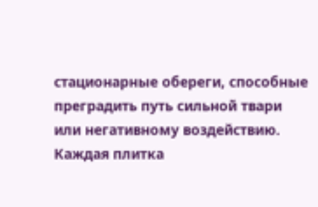стационарные обереги, способные преградить путь сильной твари или негативному воздействию. Каждая плитка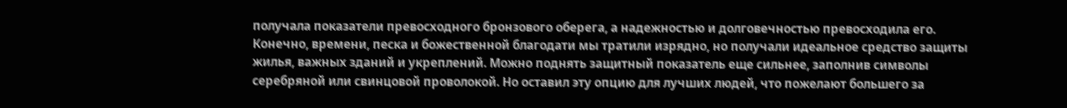получала показатели превосходного бронзового оберега, а надежностью и долговечностью превосходила его.
Конечно, времени, песка и божественной благодати мы тратили изрядно, но получали идеальное средство защиты жилья, важных зданий и укреплений. Можно поднять защитный показатель еще сильнее, заполнив символы серебряной или свинцовой проволокой. Но оставил эту опцию для лучших людей, что пожелают большего за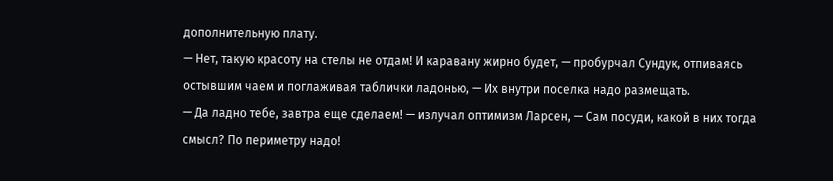дополнительную плату.
— Нет, такую красоту на стелы не отдам! И каравану жирно будет, — пробурчал Сундук, отпиваясь остывшим чаем и поглаживая таблички ладонью, — Их внутри поселка надо размещать.
— Да ладно тебе, завтра еще сделаем! — излучал оптимизм Ларсен, — Сам посуди, какой в них тогда смысл? По периметру надо!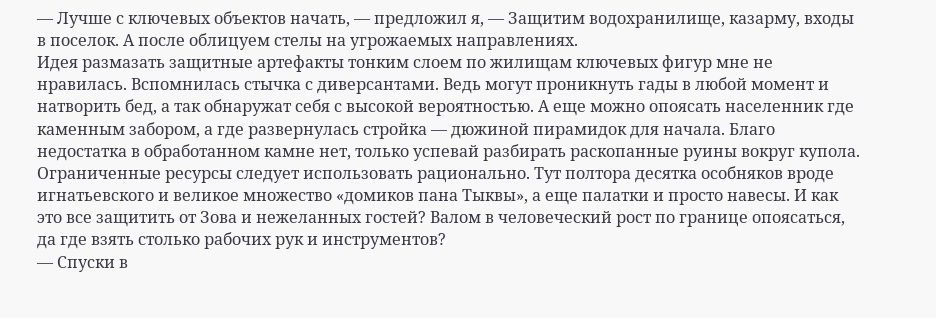— Лучше с ключевых объектов начать, — предложил я, — Защитим водохранилище, казарму, входы в поселок. А после облицуем стелы на угрожаемых направлениях.
Идея размазать защитные артефакты тонким слоем по жилищам ключевых фигур мне не нравилась. Вспомнилась стычка с диверсантами. Ведь могут проникнуть гады в любой момент и натворить бед, а так обнаружат себя с высокой вероятностью. А еще можно опоясать населенник где каменным забором, а где развернулась стройка — дюжиной пирамидок для начала. Благо недостатка в обработанном камне нет, только успевай разбирать раскопанные руины вокруг купола. Ограниченные ресурсы следует использовать рационально. Тут полтора десятка особняков вроде игнатьевского и великое множество «домиков пана Тыквы», а еще палатки и просто навесы. И как это все защитить от Зова и нежеланных гостей? Валом в человеческий рост по границе опоясаться, да где взять столько рабочих рук и инструментов?
— Спуски в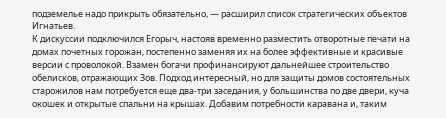подземелье надо прикрыть обязательно, — расширил список стратегических объектов Игнатьев.
К дискуссии подключился Егорыч, настояв временно разместить отворотные печати на домах почетных горожан, постепенно заменяя их на более эффективные и красивые версии с проволокой. Взамен богачи профинансируют дальнейшее строительство обелисков, отражающих Зов. Подход интересный, но для защиты домов состоятельных старожилов нам потребуется еще два-три заседания, у большинства по две двери, куча окошек и открытые спальни на крышах. Добавим потребности каравана и, таким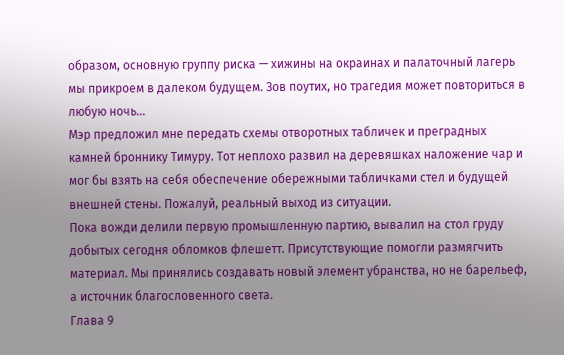образом, основную группу риска — хижины на окраинах и палаточный лагерь мы прикроем в далеком будущем. Зов поутих, но трагедия может повториться в любую ночь…
Мэр предложил мне передать схемы отворотных табличек и преградных камней броннику Тимуру. Тот неплохо развил на деревяшках наложение чар и мог бы взять на себя обеспечение обережными табличками стел и будущей внешней стены. Пожалуй, реальный выход из ситуации.
Пока вожди делили первую промышленную партию, вывалил на стол груду добытых сегодня обломков флешетт. Присутствующие помогли размягчить материал. Мы принялись создавать новый элемент убранства, но не барельеф, а источник благословенного света.
Глава 9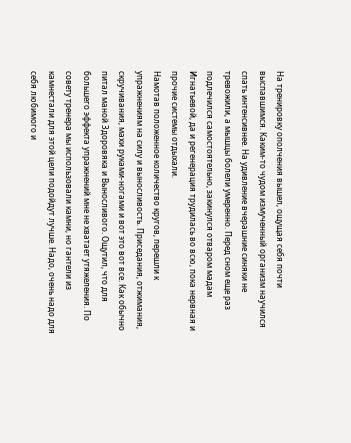На тренировку ополчения вышел, ощущая себя почти выспавшимся. Каким-то чудом измученный организм научился спать интенсивнее. На удивление вчерашние синяки не тревожили, а мышцы болели умеренно. Перед сном еще раз подлечился самостоятельно, закинулся отваром мадам Игнатьевой, да и регенерация трудилась во всю, пока нервная и прочие системы отдыхали.
Намотав положенное количество кругов, перешли к упражнениям на силу и выносливость. Приседания, отжимания, скручивания, махи руками-ногами и вот это вот все. Как обычно питал маной Здоровяка и Выносливого. Ощутил, что для большего эффекта упражнений мне не хватает утяжеления. По совету тренера мы использовали камни, но гантели из камнестали для этой цели подойдут лучше. Надо, очень надо для себя любимого и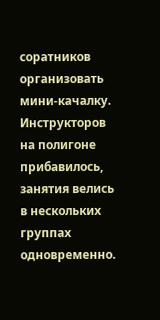соратников организовать мини-качалку.
Инструкторов на полигоне прибавилось, занятия велись в нескольких группах одновременно.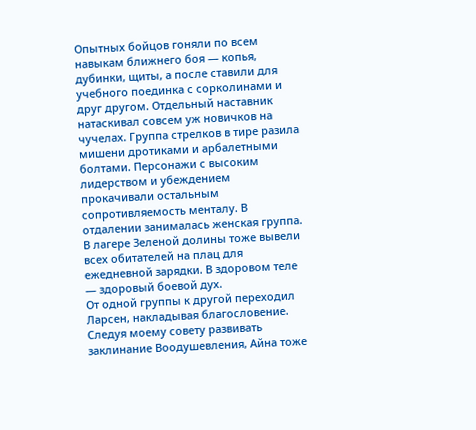Опытных бойцов гоняли по всем навыкам ближнего боя — копья, дубинки, щиты, а после ставили для учебного поединка с сорколинами и друг другом. Отдельный наставник натаскивал совсем уж новичков на чучелах. Группа стрелков в тире разила мишени дротиками и арбалетными болтами. Персонажи с высоким лидерством и убеждением прокачивали остальным сопротивляемость менталу. В отдалении занималась женская группа. В лагере Зеленой долины тоже вывели всех обитателей на плац для ежедневной зарядки. В здоровом теле — здоровый боевой дух.
От одной группы к другой переходил Ларсен, накладывая благословение. Следуя моему совету развивать заклинание Воодушевления, Айна тоже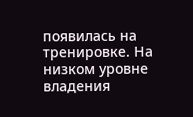появилась на тренировке. На низком уровне владения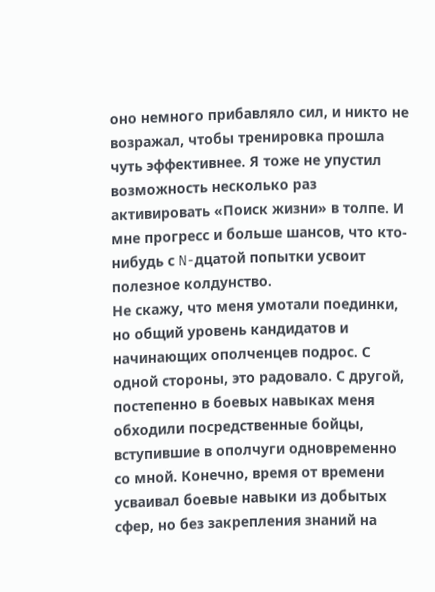оно немного прибавляло сил, и никто не возражал, чтобы тренировка прошла чуть эффективнее. Я тоже не упустил возможность несколько раз активировать «Поиск жизни» в толпе. И мне прогресс и больше шансов, что кто-нибудь с N-дцатой попытки усвоит полезное колдунство.
Не скажу, что меня умотали поединки, но общий уровень кандидатов и начинающих ополченцев подрос. С одной стороны, это радовало. С другой, постепенно в боевых навыках меня обходили посредственные бойцы, вступившие в ополчуги одновременно со мной. Конечно, время от времени усваивал боевые навыки из добытых сфер, но без закрепления знаний на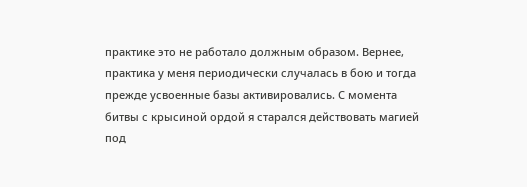практике это не работало должным образом. Вернее, практика у меня периодически случалась в бою и тогда прежде усвоенные базы активировались. С момента битвы с крысиной ордой я старался действовать магией под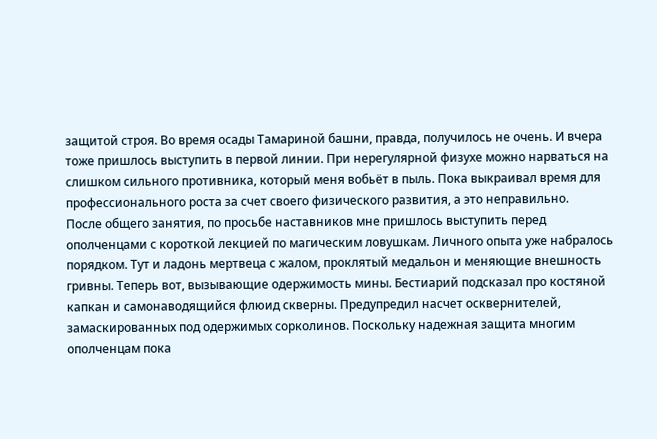защитой строя. Во время осады Тамариной башни, правда, получилось не очень. И вчера тоже пришлось выступить в первой линии. При нерегулярной физухе можно нарваться на слишком сильного противника, который меня вобьёт в пыль. Пока выкраивал время для профессионального роста за счет своего физического развития, а это неправильно.
После общего занятия, по просьбе наставников мне пришлось выступить перед ополченцами с короткой лекцией по магическим ловушкам. Личного опыта уже набралось порядком. Тут и ладонь мертвеца с жалом, проклятый медальон и меняющие внешность гривны. Теперь вот, вызывающие одержимость мины. Бестиарий подсказал про костяной капкан и самонаводящийся флюид скверны. Предупредил насчет осквернителей, замаскированных под одержимых сорколинов. Поскольку надежная защита многим ополченцам пока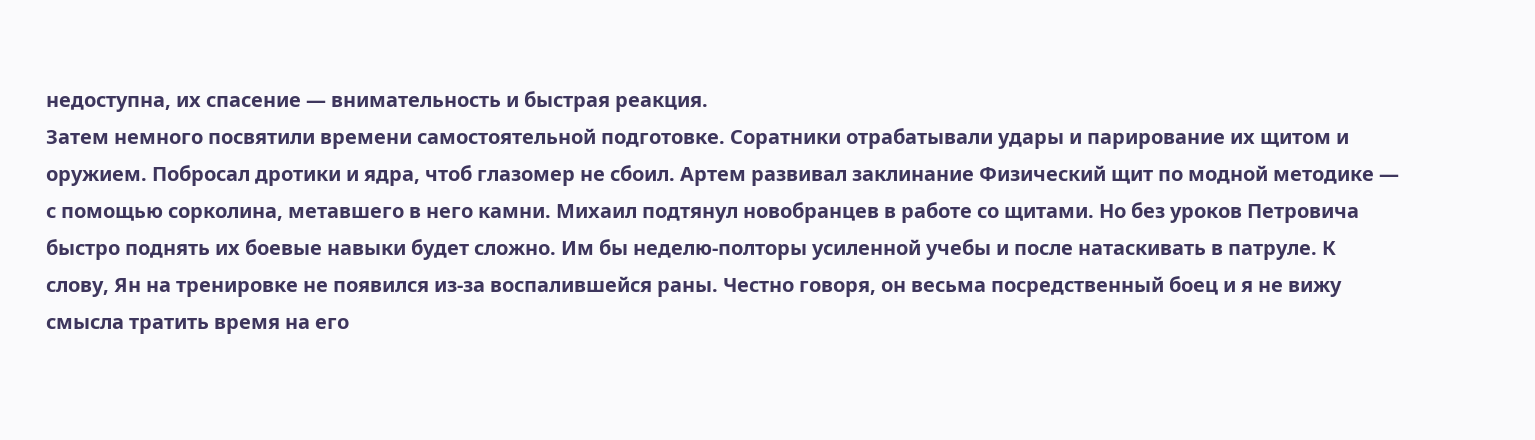недоступна, их спасение — внимательность и быстрая реакция.
Затем немного посвятили времени самостоятельной подготовке. Соратники отрабатывали удары и парирование их щитом и оружием. Побросал дротики и ядра, чтоб глазомер не сбоил. Артем развивал заклинание Физический щит по модной методике — с помощью сорколина, метавшего в него камни. Михаил подтянул новобранцев в работе со щитами. Но без уроков Петровича быстро поднять их боевые навыки будет сложно. Им бы неделю-полторы усиленной учебы и после натаскивать в патруле. К слову, Ян на тренировке не появился из-за воспалившейся раны. Честно говоря, он весьма посредственный боец и я не вижу смысла тратить время на его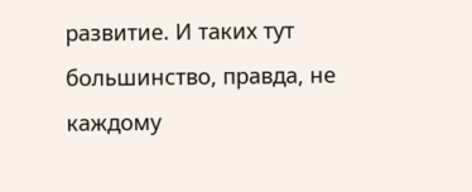развитие. И таких тут большинство, правда, не каждому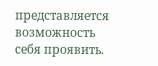представляется возможность себя проявить.